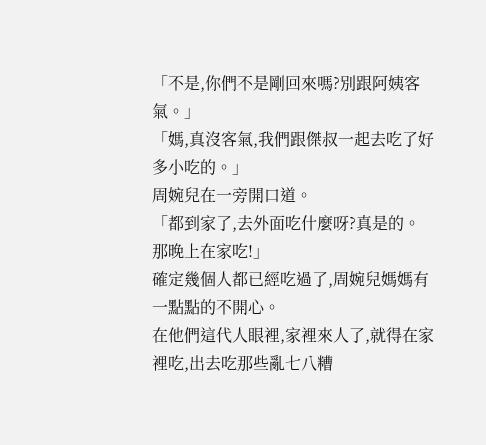「不是,你們不是剛回來嗎?別跟阿姨客氣。」
「媽,真沒客氣,我們跟傑叔一起去吃了好多小吃的。」
周婉兒在一旁開口道。
「都到家了,去外面吃什麼呀?真是的。
那晚上在家吃!」
確定幾個人都已經吃過了,周婉兒媽媽有一點點的不開心。
在他們這代人眼裡,家裡來人了,就得在家裡吃,出去吃那些亂七八糟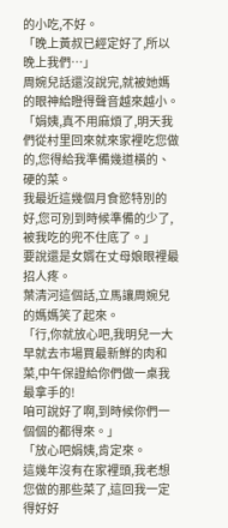的小吃,不好。
「晚上黃叔已經定好了,所以晚上我們…」
周婉兒話還沒說完,就被她媽的眼神給瞪得聲音越來越小。
「娟姨,真不用麻煩了,明天我們從村里回來就來家裡吃您做的,您得給我準備幾道橫的、硬的菜。
我最近這幾個月食慾特別的好,您可別到時候準備的少了,被我吃的兜不住底了。」
要說還是女婿在丈母娘眼裡最招人疼。
葉清河這個話,立馬讓周婉兒的媽媽笑了起來。
「行,你就放心吧,我明兒一大早就去市場買最新鮮的肉和菜,中午保證給你們做一桌我最拿手的!
咱可說好了啊,到時候你們一個個的都得來。」
「放心吧娟姨,肯定來。
這幾年沒有在家裡頭,我老想您做的那些菜了,這回我一定得好好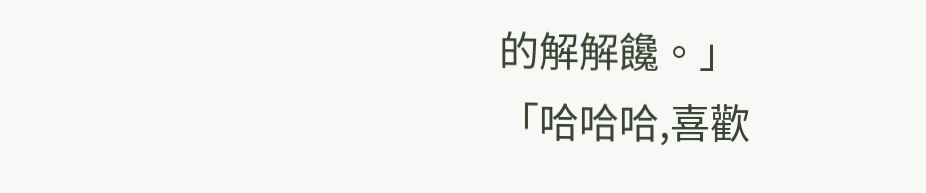的解解饞。」
「哈哈哈,喜歡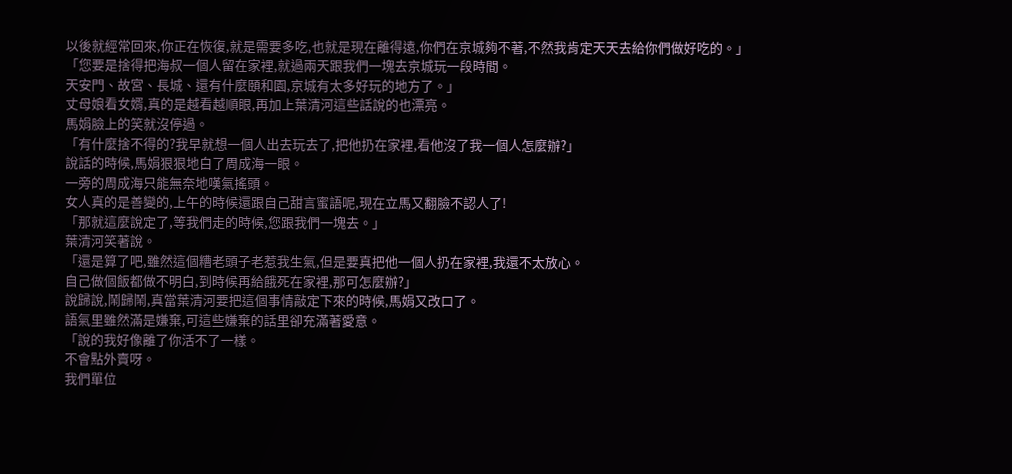以後就經常回來,你正在恢復,就是需要多吃,也就是現在離得遠,你們在京城夠不著,不然我肯定天天去給你們做好吃的。」
「您要是捨得把海叔一個人留在家裡,就過兩天跟我們一塊去京城玩一段時間。
天安門、故宮、長城、還有什麼頤和園,京城有太多好玩的地方了。」
丈母娘看女婿,真的是越看越順眼,再加上葉清河這些話說的也漂亮。
馬娟臉上的笑就沒停過。
「有什麼捨不得的?我早就想一個人出去玩去了,把他扔在家裡,看他沒了我一個人怎麼辦?」
說話的時候,馬娟狠狠地白了周成海一眼。
一旁的周成海只能無奈地嘆氣搖頭。
女人真的是善變的,上午的時候還跟自己甜言蜜語呢,現在立馬又翻臉不認人了!
「那就這麼說定了,等我們走的時候,您跟我們一塊去。」
葉清河笑著說。
「還是算了吧,雖然這個糟老頭子老惹我生氣,但是要真把他一個人扔在家裡,我還不太放心。
自己做個飯都做不明白,到時候再給餓死在家裡,那可怎麼辦?」
說歸說,鬧歸鬧,真當葉清河要把這個事情敲定下來的時候,馬娟又改口了。
語氣里雖然滿是嫌棄,可這些嫌棄的話里卻充滿著愛意。
「說的我好像離了你活不了一樣。
不會點外賣呀。
我們單位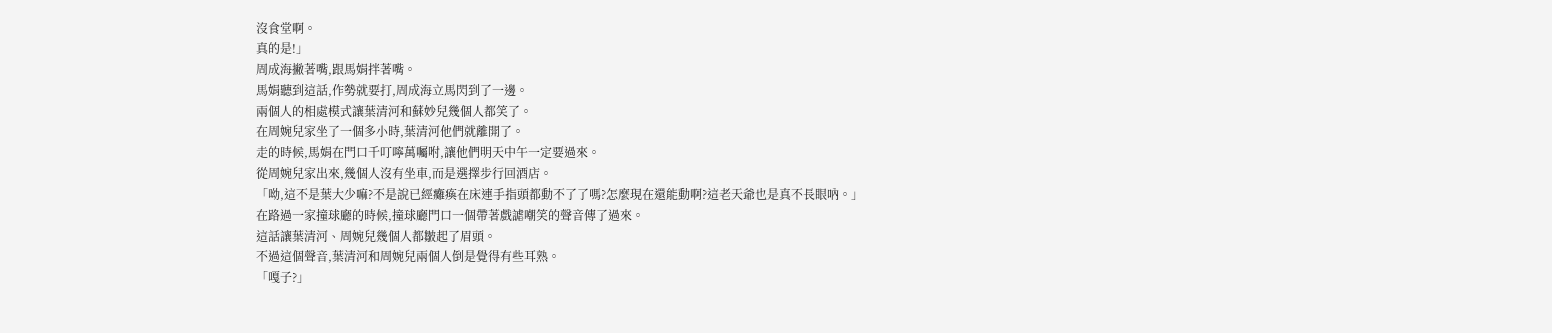沒食堂啊。
真的是!」
周成海撇著嘴,跟馬娟拌著嘴。
馬娟聽到這話,作勢就要打,周成海立馬閃到了一邊。
兩個人的相處模式讓葉清河和蘇妙兒幾個人都笑了。
在周婉兒家坐了一個多小時,葉清河他們就離開了。
走的時候,馬娟在門口千叮嚀萬囑咐,讓他們明天中午一定要過來。
從周婉兒家出來,幾個人沒有坐車,而是選擇步行回酒店。
「呦,這不是葉大少嘛?不是說已經癱瘓在床連手指頭都動不了了嗎?怎麼現在還能動啊?這老天爺也是真不長眼吶。」
在路過一家撞球廳的時候,撞球廳門口一個帶著戲謔嘲笑的聲音傳了過來。
這話讓葉清河、周婉兒幾個人都皺起了眉頭。
不過這個聲音,葉清河和周婉兒兩個人倒是覺得有些耳熟。
「嘎子?」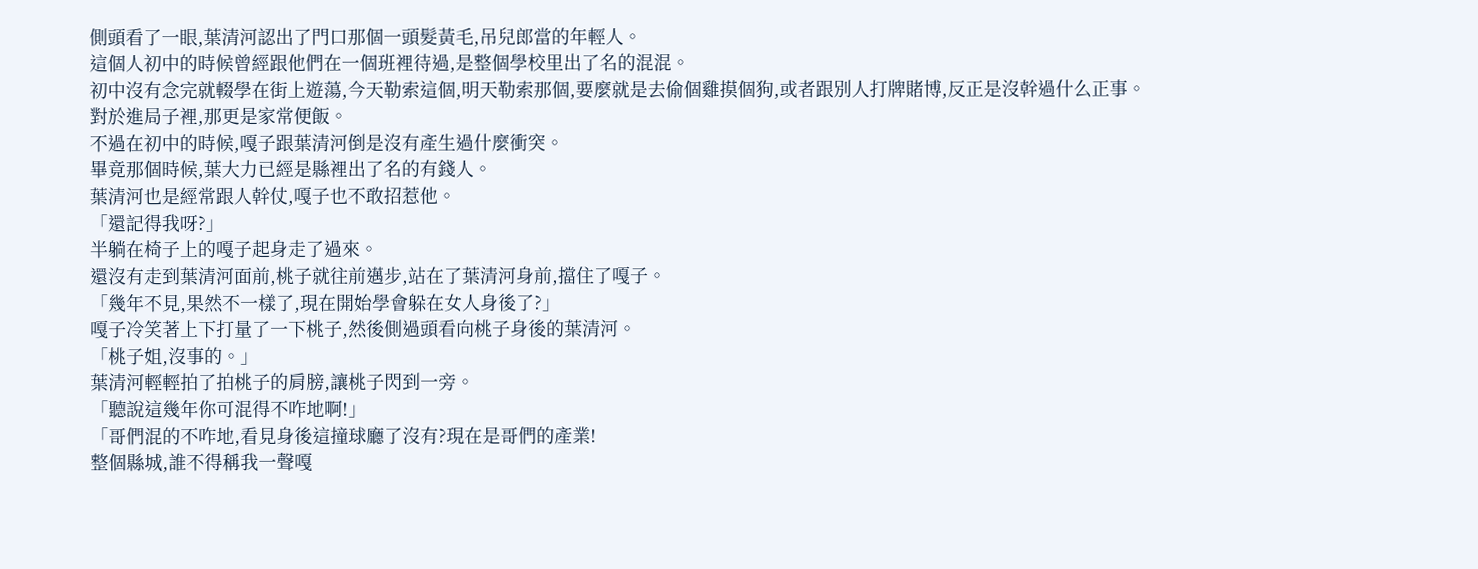側頭看了一眼,葉清河認出了門口那個一頭髮黃毛,吊兒郎當的年輕人。
這個人初中的時候曾經跟他們在一個班裡待過,是整個學校里出了名的混混。
初中沒有念完就輟學在街上遊蕩,今天勒索這個,明天勒索那個,要麼就是去偷個雞摸個狗,或者跟別人打牌賭博,反正是沒幹過什么正事。
對於進局子裡,那更是家常便飯。
不過在初中的時候,嘎子跟葉清河倒是沒有產生過什麼衝突。
畢竟那個時候,葉大力已經是縣裡出了名的有錢人。
葉清河也是經常跟人幹仗,嘎子也不敢招惹他。
「還記得我呀?」
半躺在椅子上的嘎子起身走了過來。
還沒有走到葉清河面前,桃子就往前邁步,站在了葉清河身前,擋住了嘎子。
「幾年不見,果然不一樣了,現在開始學會躲在女人身後了?」
嘎子冷笑著上下打量了一下桃子,然後側過頭看向桃子身後的葉清河。
「桃子姐,沒事的。」
葉清河輕輕拍了拍桃子的肩膀,讓桃子閃到一旁。
「聽說這幾年你可混得不咋地啊!」
「哥們混的不咋地,看見身後這撞球廳了沒有?現在是哥們的產業!
整個縣城,誰不得稱我一聲嘎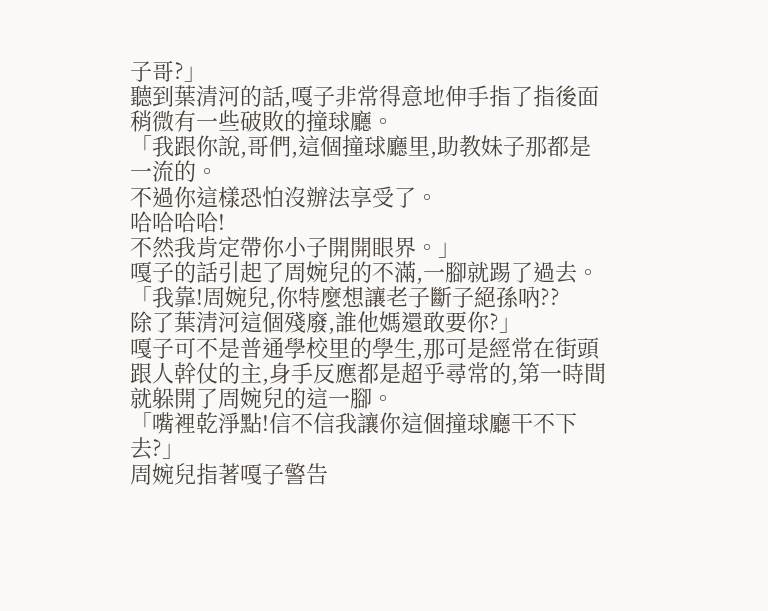子哥?」
聽到葉清河的話,嘎子非常得意地伸手指了指後面稍微有一些破敗的撞球廳。
「我跟你說,哥們,這個撞球廳里,助教妹子那都是一流的。
不過你這樣恐怕沒辦法享受了。
哈哈哈哈!
不然我肯定帶你小子開開眼界。」
嘎子的話引起了周婉兒的不滿,一腳就踢了過去。
「我靠!周婉兒,你特麼想讓老子斷子絕孫吶??
除了葉清河這個殘廢,誰他媽還敢要你?」
嘎子可不是普通學校里的學生,那可是經常在街頭跟人幹仗的主,身手反應都是超乎尋常的,第一時間就躲開了周婉兒的這一腳。
「嘴裡乾淨點!信不信我讓你這個撞球廳干不下去?」
周婉兒指著嘎子警告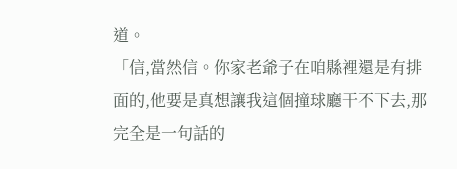道。
「信,當然信。你家老爺子在咱縣裡還是有排面的,他要是真想讓我這個撞球廳干不下去,那完全是一句話的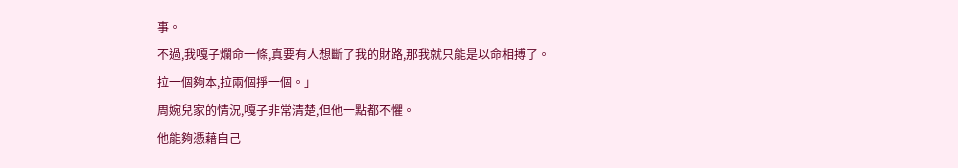事。
不過,我嘎子爛命一條,真要有人想斷了我的財路,那我就只能是以命相搏了。
拉一個夠本,拉兩個掙一個。」
周婉兒家的情況,嘎子非常清楚,但他一點都不懼。
他能夠憑藉自己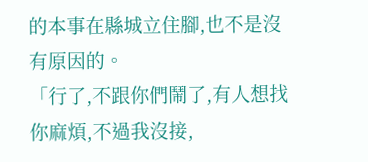的本事在縣城立住腳,也不是沒有原因的。
「行了,不跟你們鬧了,有人想找你麻煩,不過我沒接,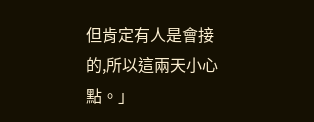但肯定有人是會接的,所以這兩天小心點。」